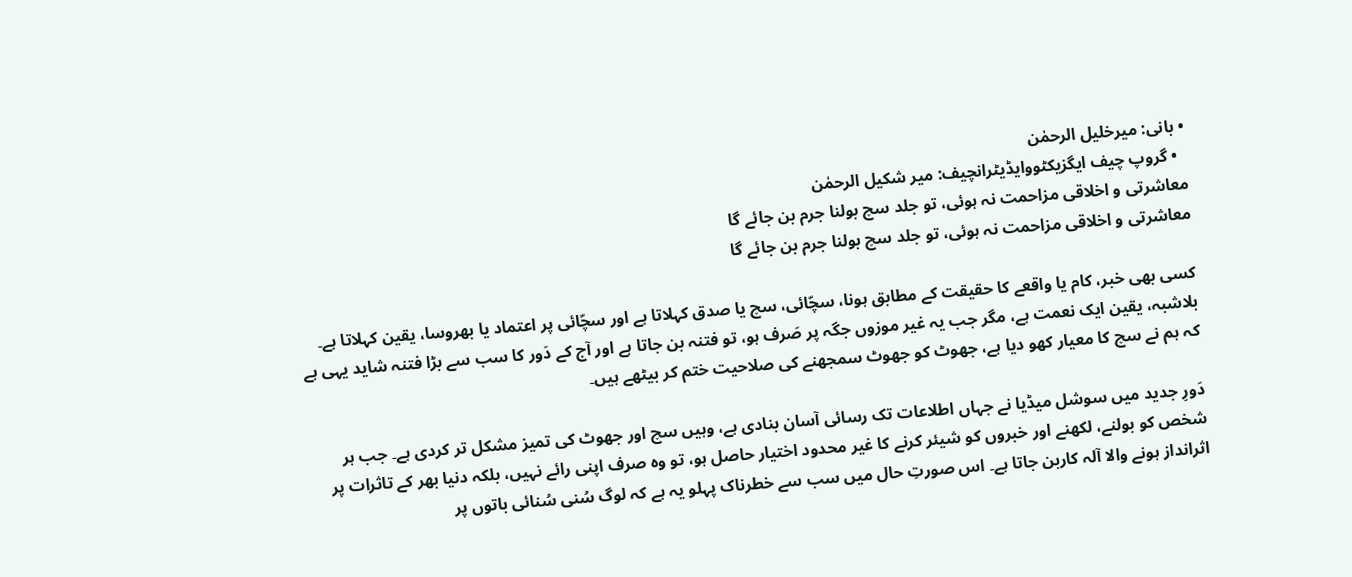• بانی: میرخلیل الرحمٰن
  • گروپ چیف ایگزیکٹووایڈیٹرانچیف: میر شکیل الرحمٰن
معاشرتی و اخلاقی مزاحمت نہ ہوئی، تو جلد سچ بولنا جرم بن جائے گا
معاشرتی و اخلاقی مزاحمت نہ ہوئی، تو جلد سچ بولنا جرم بن جائے گا

کسی بھی خبر، کام یا واقعے کا حقیقت کے مطابق ہونا، سچّائی، سچ یا صدق کہلاتا ہے اور سچّائی پر اعتماد یا بھروسا، یقین کہلاتا ہے۔ بلاشبہ، یقین ایک نعمت ہے، مگر جب یہ غیر موزوں جگہ پر صَرف ہو، تو فتنہ بن جاتا ہے اور آج کے دَور کا سب سے بڑا فتنہ شاید یہی ہے کہ ہم نے سچ کا معیار کھو دیا ہے، جھوٹ کو جھوٹ سمجھنے کی صلاحیت ختم کر بیٹھے ہیں۔

دَورِ جدید میں سوشل میڈیا نے جہاں اطلاعات تک رسائی آسان بنادی ہے، وہیں سچ اور جھوٹ کی تمیز مشکل تر کردی ہے۔ جب ہر شخص کو بولنے، لکھنے اور خبروں کو شیئر کرنے کا غیر محدود اختیار حاصل ہو، تو وہ صرف اپنی رائے نہیں، بلکہ دنیا بھر کے تاثرات پر اثرانداز ہونے والا آلہ کاربن جاتا ہے۔ اس صورتِ حال میں سب سے خطرناک پہلو یہ ہے کہ لوگ سُنی سُنائی باتوں پر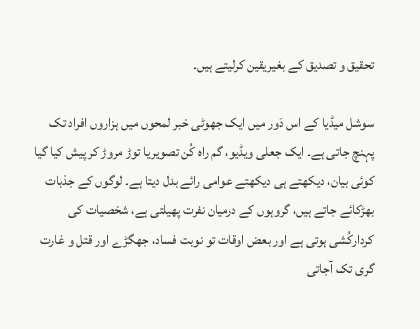تحقیق و تصدیق کے بغیریقین کرلیتے ہیں۔

سوشل میڈیا کے اس دَور میں ایک جھوٹی خبر لمحوں میں ہزاروں افراد تک پہنچ جاتی ہے۔ ایک جعلی ویڈیو، گم راہ کُن تصویریا توڑ مروڑ کر پیش کیا گیا کوئی بیان، دیکھتے ہی دیکھتے عوامی رائے بدل دیتا ہے۔ لوگوں کے جذبات بھڑکائے جاتے ہیں، گروہوں کے درمیان نفرت پھیلتی ہے، شخصیات کی کردارکُشی ہوتی ہے اور بعض اوقات تو نوبت فساد، جھگڑے اور قتل و غارت گری تک آجاتی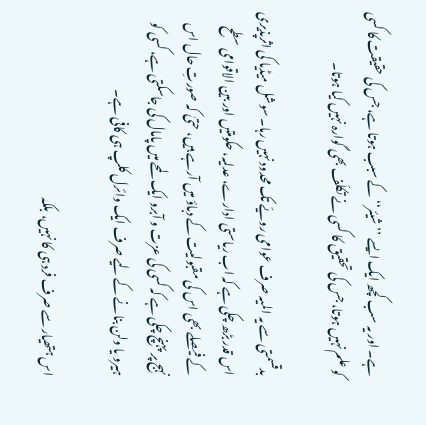ہے۔ اور یہ سب کچھ ایک ایسے ’’شیئر‘‘ کے سبب ہوتا ہے، جس کی حقیقت کا کسی کو علم نہیں ہوتا، جس کی تحقیق کا کسی نے تکلّف بھی گوارہ نہیں کیا ہوتا۔

بدقسمتی سے یہ المیہ صرف عوامی رویّے تک محدود نہیں رہا۔ سوشل میڈیا کی اثرپذیری اس قدر بڑھ چکی ہے کہ اب ریاستی ادارے، عدلیہ، حکومتیں اور بین الاقوامی سطح کے فیصلے بھی اس کی مقبولیت کے دباؤ میں آرہے ہیں، حتیٰ کہ صورتِ حال اس نہج پر پہنچ چکی ہے کہ کسی کی عزت و آبرو ایک لمحے میں پامال کی جاسکتی ہے، کسی کو ہیرو یا ولن بنانے کے لیے صرف ایک وائرل کلپ ہی کافی ہے۔

اس ہتھیار سے صرف فرد ہی کا نہیں، بلکہ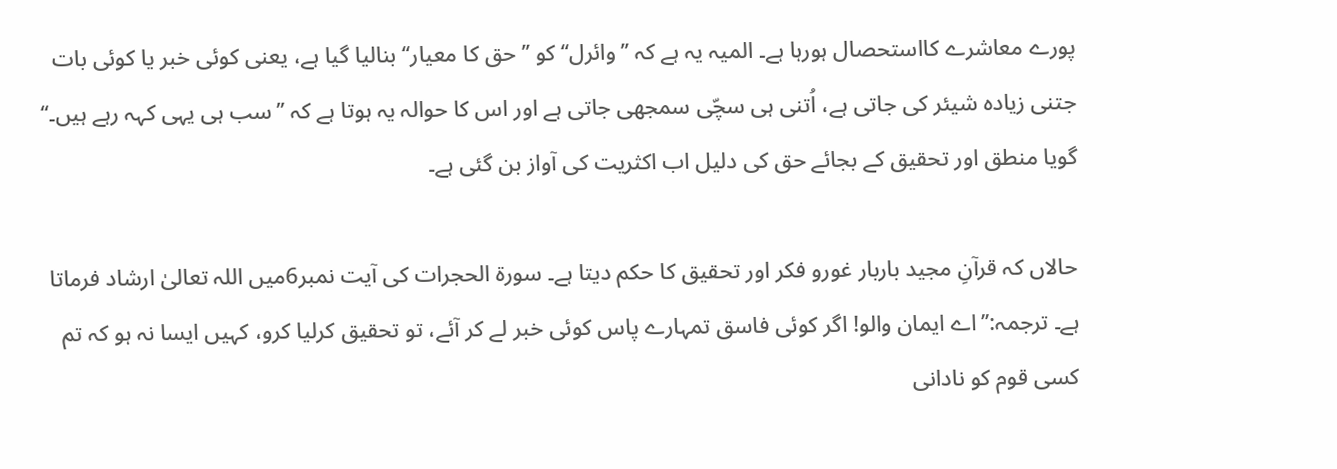پورے معاشرے کااستحصال ہورہا ہے۔ المیہ یہ ہے کہ ’’وائرل‘‘ کو ’’حق کا معیار‘‘ بنالیا گیا ہے، یعنی کوئی خبر یا کوئی بات جتنی زیادہ شیئر کی جاتی ہے، اُتنی ہی سچّی سمجھی جاتی ہے اور اس کا حوالہ یہ ہوتا ہے کہ ’’سب ہی یہی کہہ رہے ہیں۔‘‘ گویا منطق اور تحقیق کے بجائے حق کی دلیل اب اکثریت کی آواز بن گئی ہے۔

حالاں کہ قرآنِ مجید باربار غورو فکر اور تحقیق کا حکم دیتا ہے۔ سورۃ الحجرات کی آیت نمبر6میں اللہ تعالیٰ ارشاد فرماتا ہے۔ ترجمہ:’’اے ایمان والو! اگر کوئی فاسق تمہارے پاس کوئی خبر لے کر آئے، تو تحقیق کرلیا کرو، کہیں ایسا نہ ہو کہ تم کسی قوم کو نادانی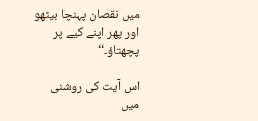میں نقصان پہنچا بیٹھو اور پھر اپنے کیے پر پچھتاؤ۔‘‘

اس آیت کی روشنی میں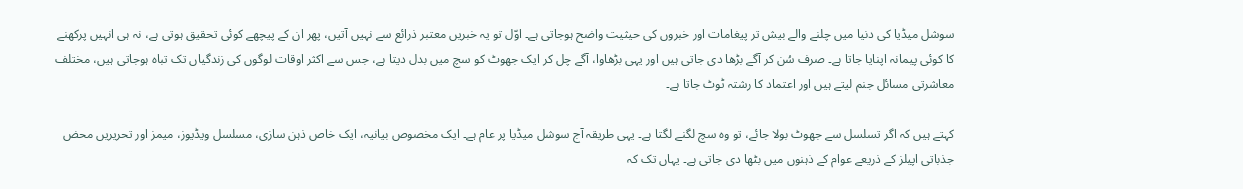سوشل میڈیا کی دنیا میں چلنے والے بیش تر پیغامات اور خبروں کی حیثیت واضح ہوجاتی ہے۔ اوّل تو یہ خبریں معتبر ذرائع سے نہیں آتیں، پھر ان کے پیچھے کوئی تحقیق ہوتی ہے، نہ ہی انہیں پرکھنے کا کوئی پیمانہ اپنایا جاتا ہے۔ صرف سُن کر آگے بڑھا دی جاتی ہیں اور یہی بڑھاوا، آگے چل کر ایک جھوٹ کو سچ میں بدل دیتا ہے، جس سے اکثر اوقات لوگوں کی زندگیاں تک تباہ ہوجاتی ہیں، مختلف معاشرتی مسائل جنم لیتے ہیں اور اعتماد کا رشتہ ٹوٹ جاتا ہے۔

کہتے ہیں کہ اگر تسلسل سے جھوٹ بولا جائے، تو وہ سچ لگنے لگتا ہے۔ یہی طریقہ آج سوشل میڈیا پر عام ہے۔ ایک مخصوص بیانیہ، ایک خاص ذہن سازی، مسلسل ویڈیوز، میمز اور تحریریں محض جذباتی اپیلز کے ذریعے عوام کے ذہنوں میں بٹھا دی جاتی ہے۔ یہاں تک کہ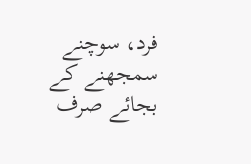فرد، سوچنے سمجھنے کے بجائے صرف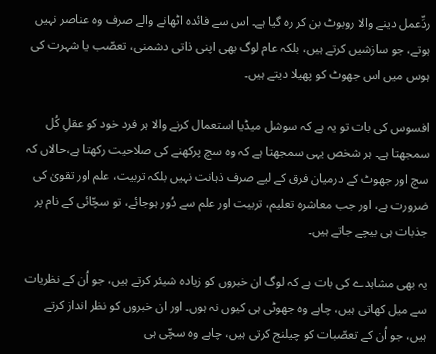ردِّعمل دینے والا روبوٹ بن کر رہ گیا ہے۔ اس سے فائدہ اٹھانے والے صرف وہ عناصر نہیں ہوتے، جو سازشیں کرتے ہیں، بلکہ عام لوگ بھی اپنی ذاتی دشمنی، تعصّب یا شہرت کی ہوس میں اس جھوٹ کو پھیلا دیتے ہیں۔

افسوس کی بات تو یہ ہے کہ سوشل میڈیا استعمال کرنے والا ہر فرد خود کو عقلِ کُل سمجھتا ہے۔ ہر شخص یہی سمجھتا ہے کہ وہ سچ پرکھنے کی صلاحیت رکھتا ہے،حالاں کہ سچ اور جھوٹ کے درمیان فرق کے لیے صرف ذہانت نہیں بلکہ تربیت، علم اور تقویٰ کی ضرورت ہے، اور جب معاشرہ تعلیم، تربیت اور علم سے دُور ہوجائے، تو سچّائی کے نام پر جذبات ہی بیچے جاتے ہیں۔

یہ بھی مشاہدے کی بات ہے کہ لوگ ان خبروں کو زیادہ شیئر کرتے ہیں، جو اُن کے نظریات سے میل کھاتی ہیں، چاہے وہ جھوٹی ہی کیوں نہ ہوں۔ اور ان خبروں کو نظر انداز کرتے ہیں، جو اُن کے تعصّبات کو چیلنج کرتی ہیں، چاہے وہ سچّی ہی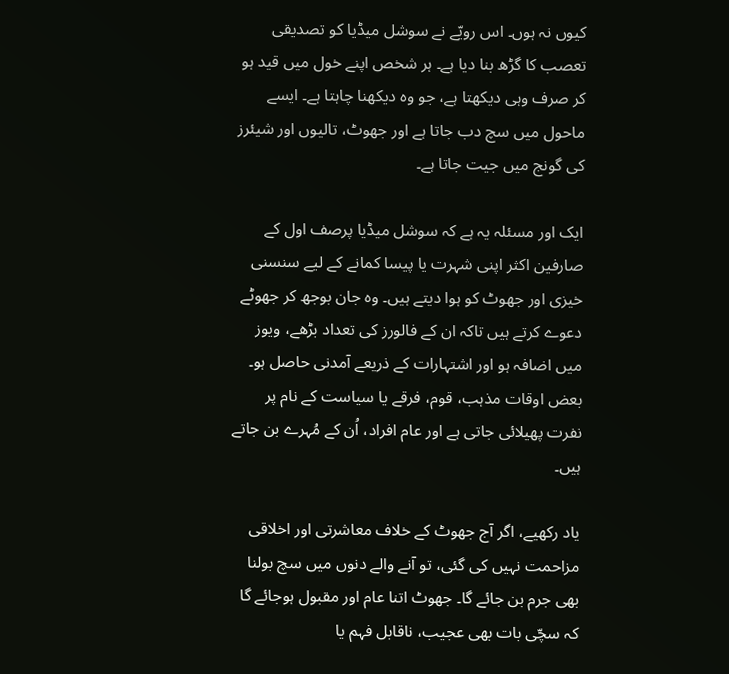کیوں نہ ہوں۔ اس رویّے نے سوشل میڈیا کو تصدیقی تعصب کا گڑھ بنا دیا ہے۔ ہر شخص اپنے خول میں قید ہو کر صرف وہی دیکھتا ہے، جو وہ دیکھنا چاہتا ہے۔ ایسے ماحول میں سچ دب جاتا ہے اور جھوٹ، تالیوں اور شیئرز کی گونج میں جیت جاتا ہے۔

ایک اور مسئلہ یہ ہے کہ سوشل میڈیا پرصف اول کے صارفین اکثر اپنی شہرت یا پیسا کمانے کے لیے سنسنی خیزی اور جھوٹ کو ہوا دیتے ہیں۔ وہ جان بوجھ کر جھوٹے دعوے کرتے ہیں تاکہ ان کے فالورز کی تعداد بڑھے، ویوز میں اضافہ ہو اور اشتہارات کے ذریعے آمدنی حاصل ہو۔ بعض اوقات مذہب، قوم، فرقے یا سیاست کے نام پر نفرت پھیلائی جاتی ہے اور عام افراد، اُن کے مُہرے بن جاتے ہیں۔

یاد رکھیے، اگر آج جھوٹ کے خلاف معاشرتی اور اخلاقی مزاحمت نہیں کی گئی، تو آنے والے دنوں میں سچ بولنا بھی جرم بن جائے گا۔ جھوٹ اتنا عام اور مقبول ہوجائے گا کہ سچّی بات بھی عجیب، ناقابل فہم یا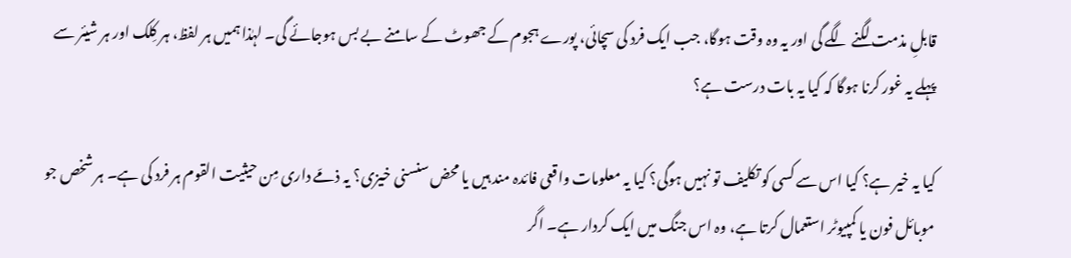قابلِ مذمت لگنے لگے گی اور یہ وہ وقت ہوگا، جب ایک فرد کی سچائی، پورے ہجوم کے جھوٹ کے سامنے بے بس ہوجائے گی۔ لہٰذا ہمیں ہر لفظ، ہر کِلک اور ہر شیئر سے پہلے یہ غور کرنا ہوگا کہ کیا یہ بات درست ہے؟

کیا یہ خیر ہے؟ کیا اس سے کسی کو تکلیف تو نہیں ہوگی؟ کیا یہ معلومات واقعی فائدہ مند ہیں یا محض سنسنی خیزی؟ یہ ذمّے داری مِن حیثیت القوم ہر فرد کی ہے۔ ہر شخص جو موبائل فون یا کمپیوٹر استعمال کرتا ہے، وہ اس جنگ میں ایک کردار ہے۔ اگر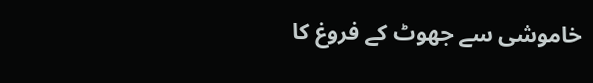خاموشی سے جھوٹ کے فروغ کا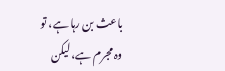باعث بن رہا ہے، تو وہ مجرم ہے، لیکن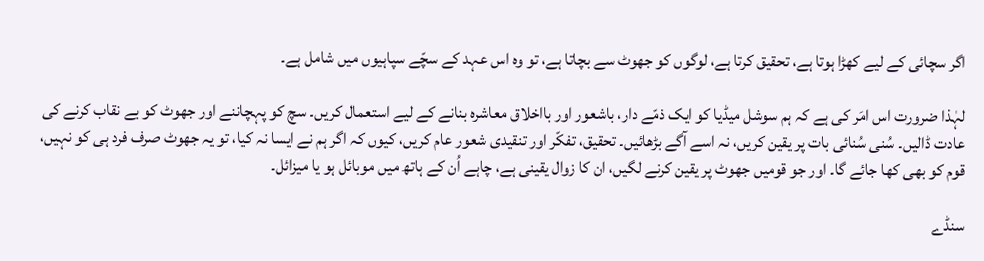اگر سچائی کے لیے کھڑا ہوتا ہے، تحقیق کرتا ہے، لوگوں کو جھوٹ سے بچاتا ہے، تو وہ اس عہد کے سچّے سپاہیوں میں شامل ہے۔

لہٰذا ضرورت اس امَر کی ہے کہ ہم سوشل میڈیا کو ایک ذمّے دار، باشعور اور بااخلاق معاشرہ بنانے کے لیے استعمال کریں۔ سچ کو پہچاننے اور جھوٹ کو بے نقاب کرنے کی عادت ڈالیں۔ سُنی سُنائی بات پر یقین کریں، نہ اسے آگے بڑھائیں۔ تحقیق، تفکّر اور تنقیدی شعور عام کریں، کیوں کہ اگر ہم نے ایسا نہ کیا، تو یہ جھوٹ صرف فرد ہی کو نہیں، قوم کو بھی کھا جائے گا۔ اور جو قومیں جھوٹ پر یقین کرنے لگیں، ان کا زوال یقینی ہے، چاہے اُن کے ہاتھ میں موبائل ہو یا میزائل۔

سنڈے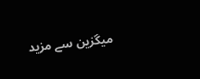میگزین سے مزید